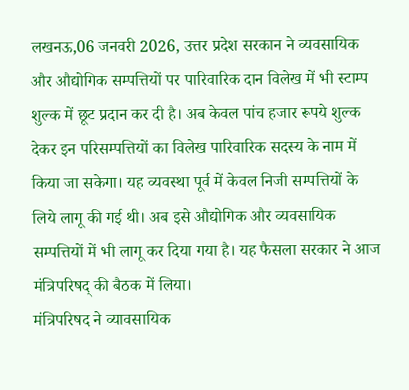लखनऊ,06 जनवरी 2026, उत्तर प्रदेश सरकान ने व्यवसायिक और औद्योगिक सम्पत्तियों पर पारिवारिक दान विलेख में भी स्टाम्प शुल्क में छूट प्रदान कर दी है। अब केवल पांच हजार रूपये शुल्क देकर इन परिसम्पत्तियों का विलेख पारिवारिक सदस्य के नाम में किया जा सकेगा। यह व्यवस्था पूर्व में केवल निजी सम्पत्तियों के लिये लागू की गई थी। अब इसे औद्योगिक और व्यवसायिक सम्पत्तियों में भी लागू कर दिया गया है। यह फैसला सरकार ने आज मंत्रिपरिषद् की बैठक में लिया।
मंत्रिपरिषद ने व्यावसायिक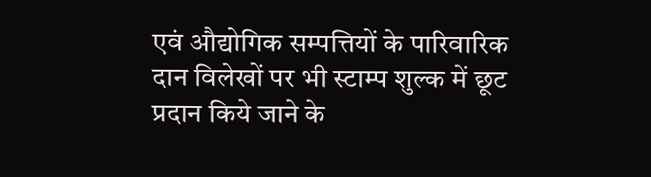एवं औद्योगिक सम्पत्तियों के पारिवारिक दान विलेखों पर भी स्टाम्प शुल्क में छूट प्रदान किये जाने के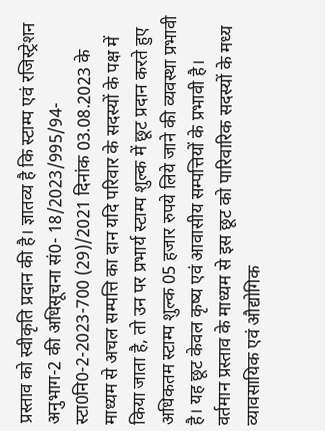प्रस्ताव को स्वीकृति प्रदान की है। ज्ञातव्य है कि स्टाम्प एवं रजिस्ट्रेशन अनुभाग-2 की अधिसूचना सं0- 18/2023/995/94-स्टा0नि0-2-2023-700 (29)/2021 दिनांक 03.08.2023 के माध्यम से अचल सम्पत्ति का दान यदि परिवार के सदस्यों के पक्ष में किया जाता है, तो उन पर प्रभार्य स्टाम्प शुल्क में छूट प्रदान करते हुए अधिकतम स्टाम्प शुल्क 05 हजार रुपये लिये जाने की व्यवस्था प्रभावी है। यह छूट केवल कृष्य एवं आवासीय सम्पत्तियों के प्रभावी है।
वर्तमान प्रस्ताव के माध्यम से इस छूट को पारिवारिक सदस्यों के मध्य व्यावसायिक एवं औद्योगिक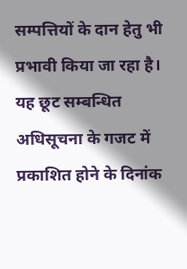सम्पत्तियों के दान हेतु भी प्रभावी किया जा रहा है। यह छूट सम्बन्धित अधिसूचना के गजट में प्रकाशित होने के दिनांक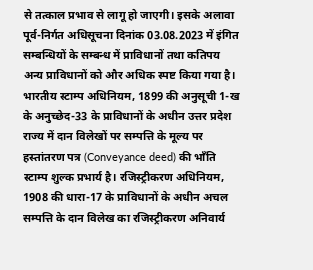से तत्काल प्रभाव से लागू हो जाएगी। इसके अलावा पूर्व-निर्गत अधिसूचना दिनांक 03.08.2023 में इंगित सम्बन्धियों के सम्बन्ध में प्राविधानों तथा कतिपय अन्य प्राविधानों को और अधिक स्पष्ट किया गया है।
भारतीय स्टाम्प अधिनियम, 1899 की अनुसूची 1-ख के अनुच्छेद-33 के प्राविधानों के अधीन उत्तर प्रदेश राज्य में दान विलेखों पर सम्पत्ति के मूल्य पर हस्तांतरण पत्र (Conveyance deed) की भाँति स्टाम्प शुल्क प्रभार्य है। रजिस्ट्रीकरण अधिनियम, 1908 की धारा-17 के प्राविधानों के अधीन अचल सम्पत्ति के दान विलेख का रजिस्ट्रीकरण अनिवार्य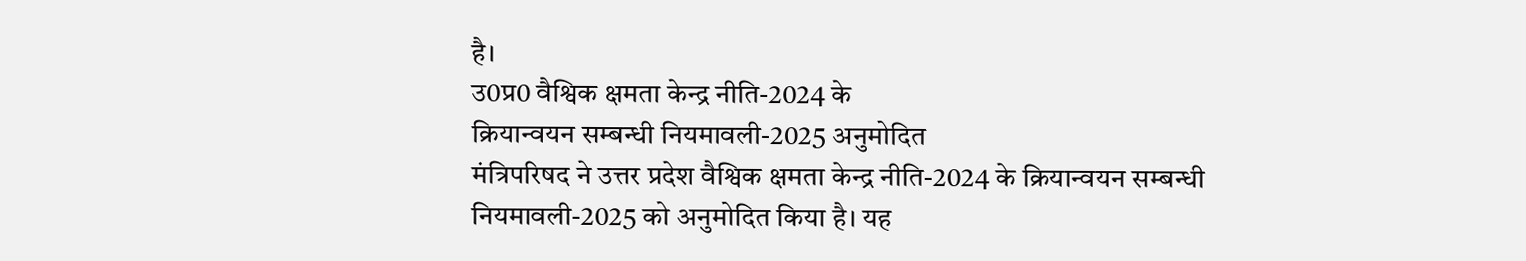है।
उ0प्र0 वैश्विक क्षमता केन्द्र नीति-2024 के
क्रियान्वयन सम्बन्धी नियमावली-2025 अनुमोदित
मंत्रिपरिषद ने उत्तर प्रदेश वैश्विक क्षमता केन्द्र नीति-2024 के क्रियान्वयन सम्बन्धी नियमावली-2025 को अनुमोदित किया है। यह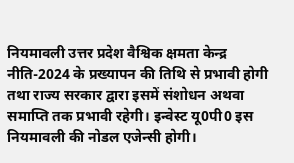नियमावली उत्तर प्रदेश वैश्विक क्षमता केन्द्र नीति-2024 के प्रख्यापन की तिथि से प्रभावी होगी तथा राज्य सरकार द्वारा इसमें संशोधन अथवा समाप्ति तक प्रभावी रहेगी। इन्वेस्ट यू0पी0 इस नियमावली की नोडल एजेन्सी होगी।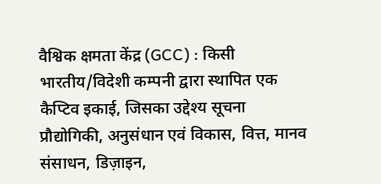वैश्विक क्षमता केंद्र (GCC) : किसी भारतीय/विदेशी कम्पनी द्वारा स्थापित एक कैप्टिव इकाई, जिसका उद्देश्य सूचना प्रौद्योगिकी, अनुसंधान एवं विकास, वित्त, मानव संसाधन, डिज़ाइन,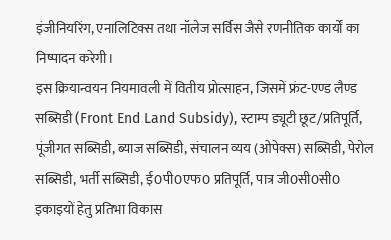इंजीनियरिंग, एनालिटिक्स तथा नॉलेज सर्विस जैसे रणनीतिक कार्यों का निष्पादन करेगी।
इस क्रियान्वयन नियमावली में वितीय प्रोत्साहन, जिसमें फ्रंट-एण्ड लैण्ड सब्सिडी (Front End Land Subsidy), स्टाम्प ड्यूटी छूट/प्रतिपूर्ति, पूंजीगत सब्सिडी, ब्याज सब्सिडी, संचालन व्यय (ओपेक्स) सब्सिडी, पेरोल सब्सिडी, भर्ती सब्सिडी, ई0पी0एफ0 प्रतिपूर्ति, पात्र जी0सी0सी0 इकाइयों हेतु प्रतिभा विकास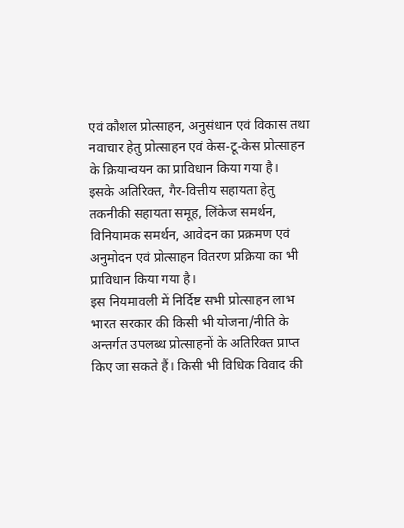एवं कौशल प्रोत्साहन, अनुसंधान एवं विकास तथा नवाचार हेतु प्रोत्साहन एवं केस-टू-केस प्रोत्साहन के क्रियान्वयन का प्राविधान किया गया है।
इसके अतिरिक्त, गैर-वित्तीय सहायता हेतु तकनीकी सहायता समूह, लिंकेज समर्थन, विनियामक समर्थन, आवेदन का प्रक्रमण एवं अनुमोदन एवं प्रोत्साहन वितरण प्रक्रिया का भी प्राविधान किया गया है।
इस नियमावली में निर्दिष्ट सभी प्रोत्साहन लाभ भारत सरकार की किसी भी योजना/नीति के अन्तर्गत उपलब्ध प्रोत्साहनों के अतिरिक्त प्राप्त किए जा सकते हैं। किसी भी विधिक विवाद की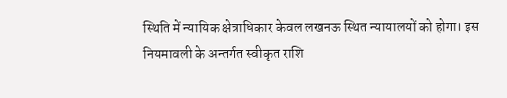स्थिति में न्यायिक क्षेत्राधिकार केवल लखनऊ स्थित न्यायालयों को होगा। इस नियमावली के अन्तर्गत स्वीकृत राशि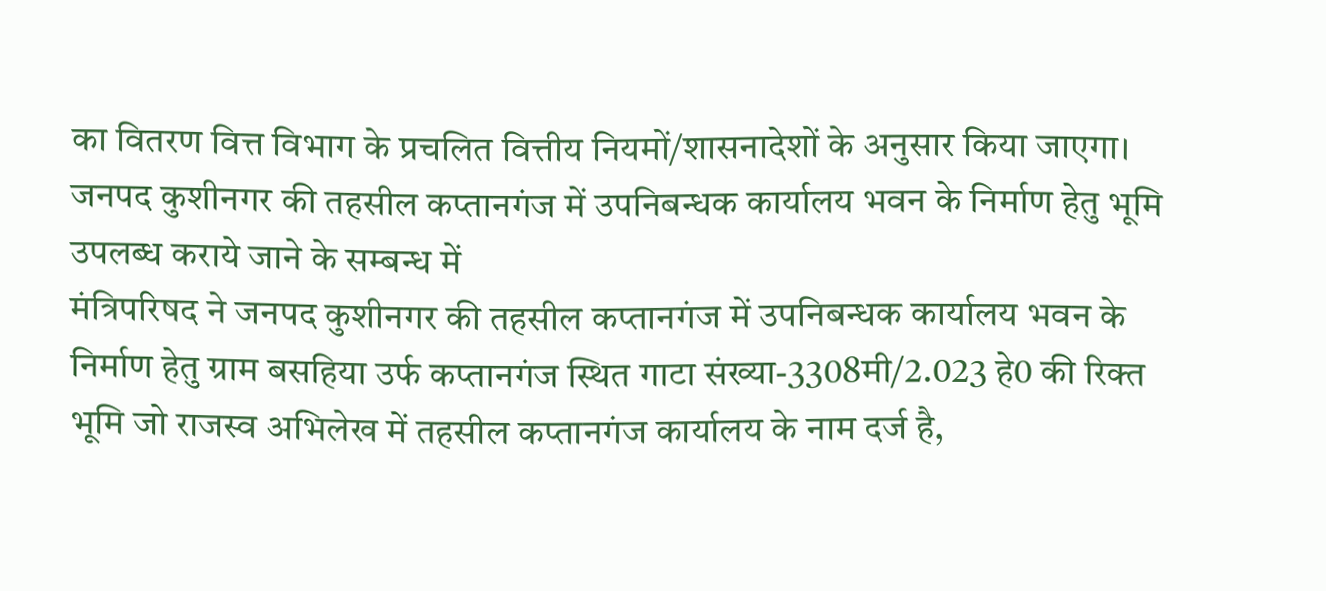का वितरण वित्त विभाग के प्रचलित वित्तीय नियमों/शासनादेशों के अनुसार किया जाएगा।
जनपद कुशीनगर की तहसील कप्तानगंज में उपनिबन्धक कार्यालय भवन के निर्माण हेतु भूमि उपलब्ध कराये जाने के सम्बन्ध में
मंत्रिपरिषद ने जनपद कुशीनगर की तहसील कप्तानगंज में उपनिबन्धक कार्यालय भवन के निर्माण हेतु ग्राम बसहिया उर्फ कप्तानगंज स्थित गाटा संख्या-3308मी/2.023 हे0 की रिक्त भूमि जो राजस्व अभिलेख में तहसील कप्तानगंज कार्यालय के नाम दर्ज है,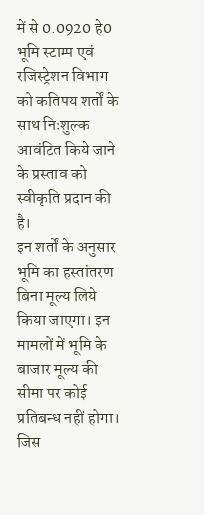में से 0.0920 हे0 भूमि स्टाम्प एवं रजिस्ट्रेशन विभाग को कतिपय शर्तों के साथ निःशुल्क आवंटित किये जाने के प्रस्ताव को स्वीकृति प्रदान की है।
इन शर्तों के अनुसार भूमि का हस्तांतरण बिना मूल्य लिये किया जाएगा। इन मामलों में भूमि के बाजार मूल्य की सीमा पर कोई प्रतिबन्ध नहीं होगा। जिस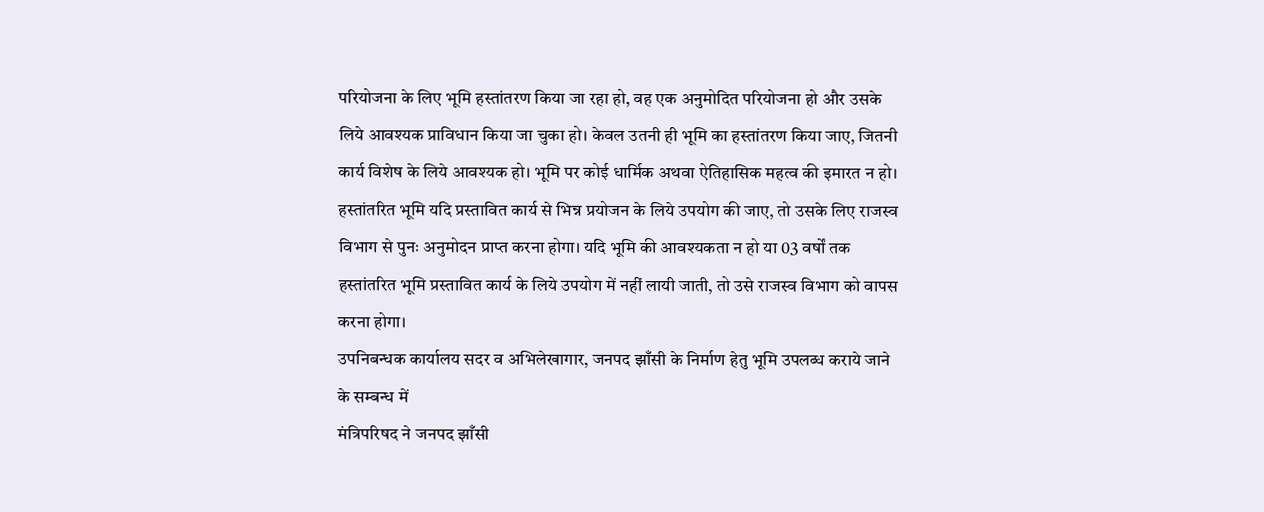परियोजना के लिए भूमि हस्तांतरण किया जा रहा हो, वह एक अनुमोदित परियोजना हो और उसके लिये आवश्यक प्राविधान किया जा चुका हो। केवल उतनी ही भूमि का हस्तांतरण किया जाए, जितनी कार्य विशेष के लिये आवश्यक हो। भूमि पर कोई धार्मिक अथवा ऐतिहासिक महत्व की इमारत न हो।
हस्तांतरित भूमि यदि प्रस्तावित कार्य से भिन्न प्रयोजन के लिये उपयोग की जाए, तो उसके लिए राजस्व विभाग से पुनः अनुमोदन प्राप्त करना होगा। यदि भूमि की आवश्यकता न हो या 03 वर्षों तक हस्तांतरित भूमि प्रस्तावित कार्य के लिये उपयोग में नहीं लायी जाती, तो उसे राजस्व विभाग को वापस करना होगा।
उपनिबन्धक कार्यालय सदर व अभिलेखागार, जनपद झाँसी के निर्माण हेतु भूमि उपलब्ध कराये जाने के सम्बन्ध में
मंत्रिपरिषद ने जनपद झाँसी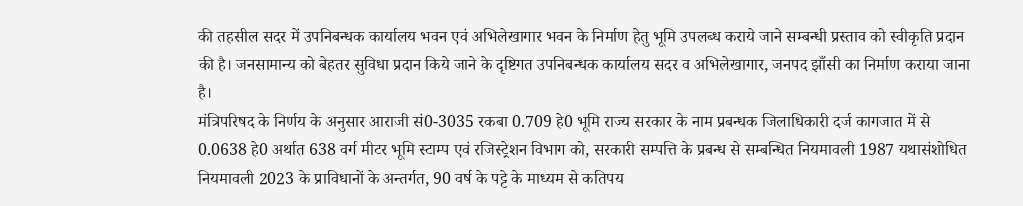की तहसील सदर में उपनिबन्धक कार्यालय भवन एवं अभिलेखागार भवन के निर्माण हेतु भूमि उपलब्ध कराये जाने सम्बन्धी प्रस्ताव को स्वीकृति प्रदान की है। जनसामान्य को बेहतर सुविधा प्रदान किये जाने के दृष्टिगत उपनिबन्धक कार्यालय सदर व अभिलेखागार, जनपद झाँसी का निर्माण कराया जाना है।
मंत्रिपरिषद के निर्णय के अनुसार आराजी सं0-3035 रकबा 0.709 हे0 भूमि राज्य सरकार के नाम प्रबन्धक जिलाधिकारी दर्ज कागजात में से 0.0638 हे0 अर्थात 638 वर्ग मीटर भूमि स्टाम्प एवं रजिस्ट्रेशन विभाग को, सरकारी सम्पत्ति के प्रबन्ध से सम्बन्धित नियमावली 1987 यथासंशोधित नियमावली 2023 के प्राविधानों के अन्तर्गत, 90 वर्ष के पट्टे के माध्यम से कतिपय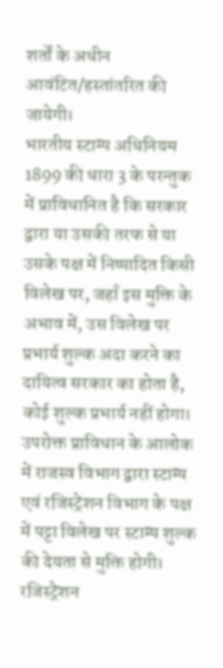शर्तों के अधीन आवंटित/हस्तांतरित की जायेगी।
भारतीय स्टाम्प अधिनियम 1899 की धारा 3 के परन्तुक में प्राविधानित है कि सरकार द्वारा या उसकी तरफ से या उसके पक्ष में निष्पादित किसी विलेख पर, जहाँ इस मुक्ति के अभाव में, उस विलेख पर प्रभार्य शुल्क अदा करने का दायित्व सरकार का होता है, कोई शुल्क प्रभार्य नहीं होगा। उपरोक्त प्राविधान के आलोक में राजस्व विभाग द्वारा स्टाम्प एवं रजिस्ट्रेशन विभाग के पक्ष में पट्टा विलेख पर स्टाम्प शुल्क की देयता से मुक्ति होगी।
रजिस्ट्रेशन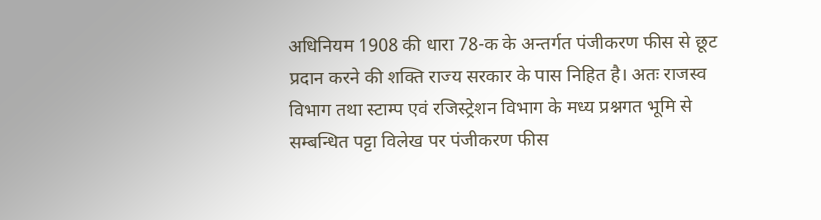अधिनियम 1908 की धारा 78-क के अन्तर्गत पंजीकरण फीस से छूट प्रदान करने की शक्ति राज्य सरकार के पास निहित है। अतः राजस्व विभाग तथा स्टाम्प एवं रजिस्ट्रेशन विभाग के मध्य प्रश्नगत भूमि से सम्बन्धित पट्टा विलेख पर पंजीकरण फीस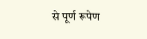से पूर्ण रूपेण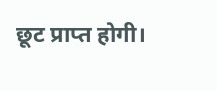छूट प्राप्त होगी।